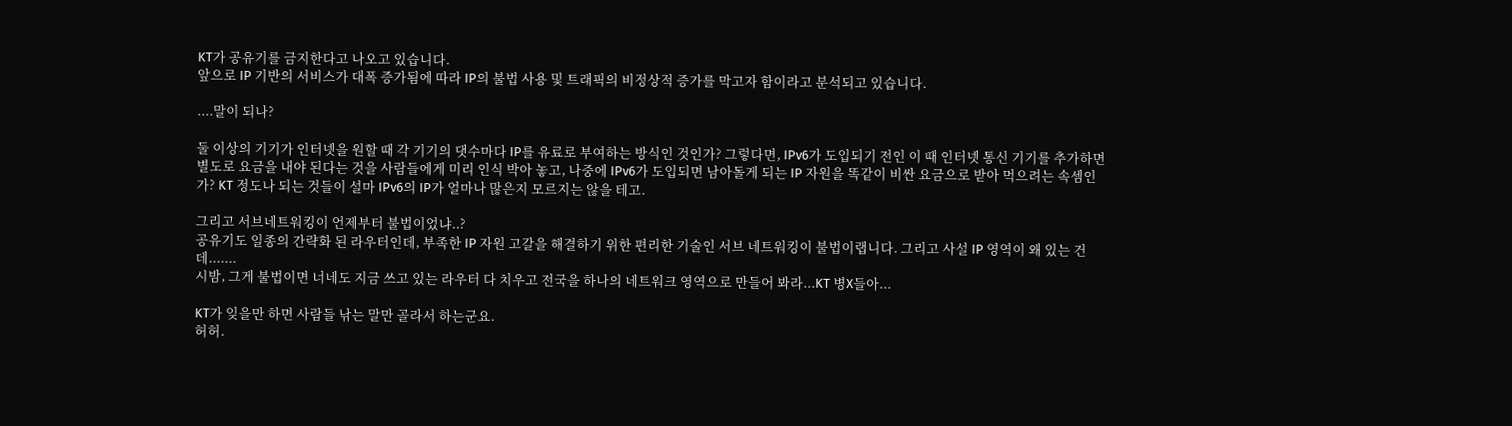KT가 공유기를 금지한다고 나오고 있습니다.
앞으로 IP 기반의 서비스가 대폭 증가됨에 따라 IP의 불법 사용 및 트래픽의 비정상적 증가를 막고자 함이라고 분석되고 있습니다.

....말이 되나?

둘 이상의 기기가 인터넷을 원할 때 각 기기의 댓수마다 IP를 유료로 부여하는 방식인 것인가? 그렇다면, IPv6가 도입되기 전인 이 때 인터넷 통신 기기를 추가하면 별도로 요금을 내야 된다는 것을 사람들에게 미리 인식 박아 놓고, 나중에 IPv6가 도입되면 남아돌게 되는 IP 자원을 똑같이 비싼 요금으로 받아 먹으려는 속셈인가? KT 정도나 되는 것들이 설마 IPv6의 IP가 얼마나 많은지 모르지는 않을 테고.

그리고 서브네트워킹이 언제부터 불법이었냐..?
공유기도 일종의 간략화 된 라우터인데, 부족한 IP 자원 고갈을 해결하기 위한 편리한 기술인 서브 네트워킹이 불법이랩니다. 그리고 사설 IP 영역이 왜 있는 건데.......
시밤, 그게 불법이면 너네도 지금 쓰고 있는 라우터 다 치우고 전국을 하나의 네트워크 영역으로 만들어 봐라...KT 병X들아...

KT가 잊을만 하면 사람들 낚는 말만 골라서 하는군요.
허허.